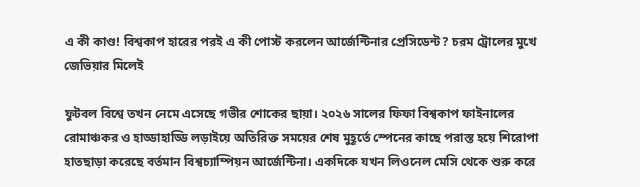এ কী কাণ্ড! বিশ্বকাপ হারের পরই এ কী পোস্ট করলেন আর্জেন্টিনার প্রেসিডেন্ট? চরম ট্রোলের মুখে জেভিয়ার মিলেই

ফুটবল বিশ্বে তখন নেমে এসেছে গভীর শোকের ছায়া। ২০২৬ সালের ফিফা বিশ্বকাপ ফাইনালের রোমাঞ্চকর ও হাড্ডাহাড্ডি লড়াইয়ে অতিরিক্ত সময়ের শেষ মুহূর্তে স্পেনের কাছে পরাস্ত হয়ে শিরোপা হাতছাড়া করেছে বর্তমান বিশ্বচ্যাম্পিয়ন আর্জেন্টিনা। একদিকে যখন লিওনেল মেসি থেকে শুরু করে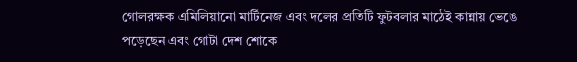গোলরক্ষক এমিলিয়ানো মার্টিনেজ এবং দলের প্রতিটি ফুটবলার মাঠেই কান্নায় ভেঙে পড়েছেন এবং গোটা দেশ শোকে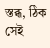স্তব্ধ, ঠিক সেই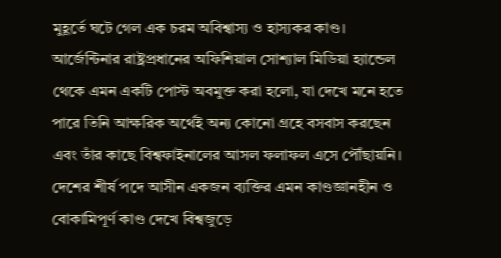মুহূর্তে ঘটে গেল এক চরম অবিশ্বাস্য ও হাস্যকর কাণ্ড। আর্জেন্টিনার রাষ্ট্রপ্রধানের অফিশিয়াল সোশ্যাল মিডিয়া হ্যান্ডেল থেকে এমন একটি পোস্ট অবমুক্ত করা হলো, যা দেখে মনে হতে পারে তিনি আক্ষরিক অর্থেই অন্য কোনো গ্রহে বসবাস করছেন এবং তাঁর কাছে বিশ্বফাইনালের আসল ফলাফল এসে পৌঁছায়নি। দেশের শীর্ষ পদে আসীন একজন ব্যক্তির এমন কাণ্ডজ্ঞানহীন ও বোকামিপূর্ণ কাণ্ড দেখে বিশ্বজুড়ে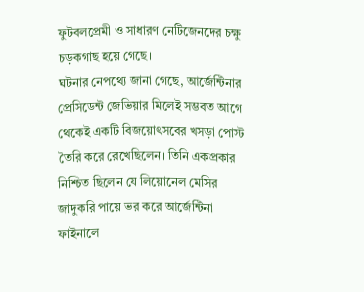ফুটবলপ্রেমী ও সাধারণ নেটিজেনদের চক্ষু চড়কগাছ হয়ে গেছে।
ঘটনার নেপথ্যে জানা গেছে, আর্জেন্টিনার প্রেসিডেন্ট জেভিয়ার মিলেই সম্ভবত আগে থেকেই একটি বিজয়োৎসবের খসড়া পোস্ট তৈরি করে রেখেছিলেন। তিনি একপ্রকার নিশ্চিত ছিলেন যে লিয়োনেল মেসির জাদুকরি পায়ে ভর করে আর্জেন্টিনা ফাইনালে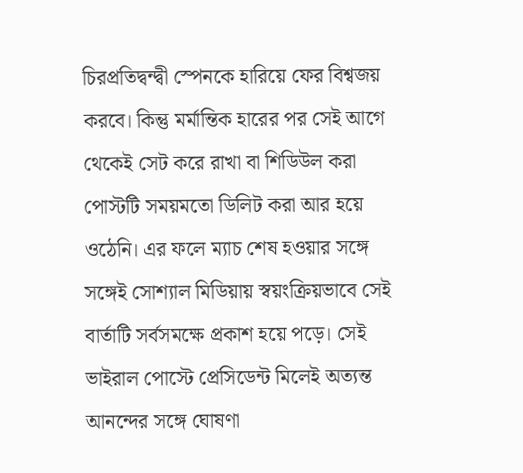চিরপ্রতিদ্বন্দ্বী স্পেনকে হারিয়ে ফের বিশ্বজয় করবে। কিন্তু মর্মান্তিক হারের পর সেই আগে থেকেই সেট করে রাখা বা শিডিউল করা পোস্টটি সময়মতো ডিলিট করা আর হয়ে ওঠেনি। এর ফলে ম্যাচ শেষ হওয়ার সঙ্গে সঙ্গেই সোশ্যাল মিডিয়ায় স্বয়ংক্রিয়ভাবে সেই বার্তাটি সর্বসমক্ষে প্রকাশ হয়ে পড়ে। সেই ভাইরাল পোস্টে প্রেসিডেন্ট মিলেই অত্যন্ত আনন্দের সঙ্গে ঘোষণা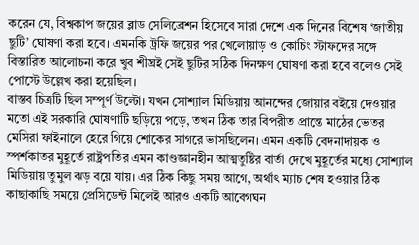করেন যে, বিশ্বকাপ জয়ের ব্লাড সেলিব্রেশন হিসেবে সারা দেশে এক দিনের বিশেষ ‘জাতীয় ছুটি’ ঘোষণা করা হবে। এমনকি ট্রফি জয়ের পর খেলোয়াড় ও কোচিং স্টাফদের সঙ্গে বিস্তারিত আলোচনা করে খুব শীঘ্রই সেই ছুটির সঠিক দিনক্ষণ ঘোষণা করা হবে বলেও সেই পোস্টে উল্লেখ করা হয়েছিল।
বাস্তব চিত্রটি ছিল সম্পূর্ণ উল্টো। যখন সোশ্যাল মিডিয়ায় আনন্দের জোয়ার বইয়ে দেওয়ার মতো এই সরকারি ঘোষণাটি ছড়িয়ে পড়ে, তখন ঠিক তার বিপরীত প্রান্তে মাঠের ভেতর মেসিরা ফাইনালে হেরে গিয়ে শোকের সাগরে ভাসছিলেন। এমন একটি বেদনাদায়ক ও স্পর্শকাতর মুহূর্তে রাষ্ট্রপতির এমন কাণ্ডজ্ঞানহীন আত্মতুষ্টির বার্তা দেখে মুহূর্তের মধ্যে সোশ্যাল মিডিয়ায় তুমুল ঝড় বয়ে যায়। এর ঠিক কিছু সময় আগে, অর্থাৎ ম্যাচ শেষ হওয়ার ঠিক কাছাকাছি সময়ে প্রেসিডেন্ট মিলেই আরও একটি আবেগঘন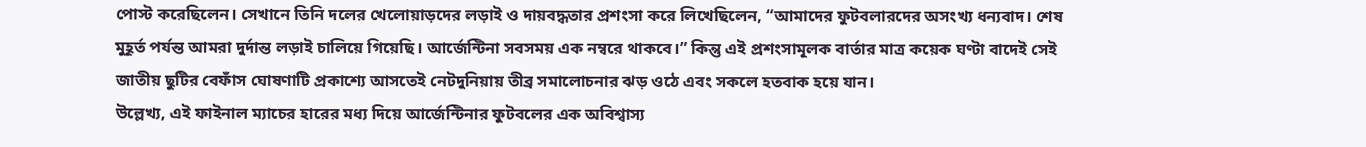পোস্ট করেছিলেন। সেখানে তিনি দলের খেলোয়াড়দের লড়াই ও দায়বদ্ধতার প্রশংসা করে লিখেছিলেন, “আমাদের ফুটবলারদের অসংখ্য ধন্যবাদ। শেষ মুহূর্ত পর্যন্ত আমরা দুর্দান্ত লড়াই চালিয়ে গিয়েছি। আর্জেন্টিনা সবসময় এক নম্বরে থাকবে।” কিন্তু এই প্রশংসামূলক বার্তার মাত্র কয়েক ঘণ্টা বাদেই সেই জাতীয় ছুটির বেফাঁস ঘোষণাটি প্রকাশ্যে আসতেই নেটদুনিয়ায় তীব্র সমালোচনার ঝড় ওঠে এবং সকলে হতবাক হয়ে যান।
উল্লেখ্য, এই ফাইনাল ম্যাচের হারের মধ্য দিয়ে আর্জেন্টিনার ফুটবলের এক অবিশ্বাস্য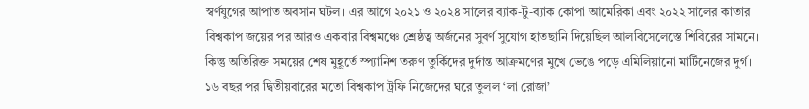স্বর্ণযুগের আপাত অবসান ঘটল। এর আগে ২০২১ ও ২০২৪ সালের ব্যাক-টু-ব্যাক কোপা আমেরিকা এবং ২০২২ সালের কাতার বিশ্বকাপ জয়ের পর আরও একবার বিশ্বমঞ্চে শ্রেষ্ঠত্ব অর্জনের সুবর্ণ সুযোগ হাতছানি দিয়েছিল আলবিসেলেস্তে শিবিরের সামনে। কিন্তু অতিরিক্ত সময়ের শেষ মুহূর্তে স্প্যানিশ তরুণ তুর্কিদের দুর্দান্ত আক্রমণের মুখে ভেঙে পড়ে এমিলিয়ানো মার্টিনেজের দুর্গ। ১৬ বছর পর দ্বিতীয়বারের মতো বিশ্বকাপ ট্রফি নিজেদের ঘরে তুলল ‘লা রোজা’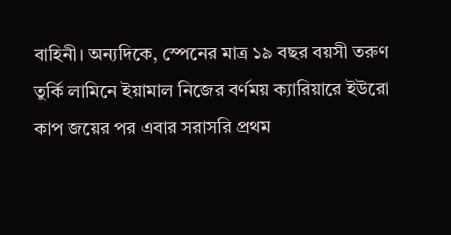বাহিনী। অন্যদিকে, স্পেনের মাত্র ১৯ বছর বয়সী তরুণ তুর্কি লামিনে ইয়ামাল নিজের বর্ণময় ক্যারিয়ারে ইউরো কাপ জয়ের পর এবার সরাসরি প্রথম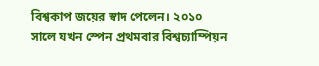বিশ্বকাপ জয়ের স্বাদ পেলেন। ২০১০ সালে যখন স্পেন প্রথমবার বিশ্বচ্যাম্পিয়ন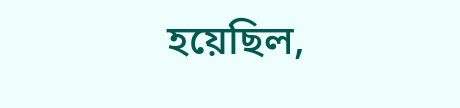হয়েছিল,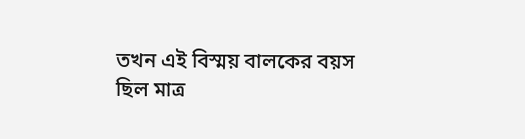তখন এই বিস্ময় বালকের বয়স ছিল মাত্র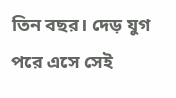তিন বছর। দেড় যুগ পরে এসে সেই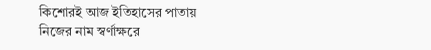কিশোরই আজ ইতিহাসের পাতায় নিজের নাম স্বর্ণাক্ষরে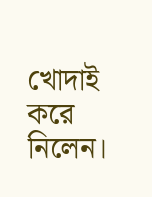খোদাই করে নিলেন।